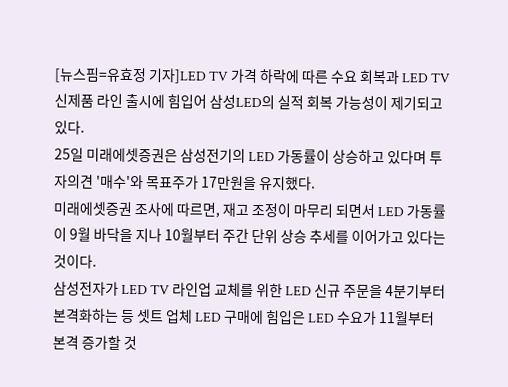[뉴스핌=유효정 기자]LED TV 가격 하락에 따른 수요 회복과 LED TV 신제품 라인 출시에 힘입어 삼성LED의 실적 회복 가능성이 제기되고 있다.
25일 미래에셋증권은 삼성전기의 LED 가동률이 상승하고 있다며 투자의견 '매수'와 목표주가 17만원을 유지했다.
미래에셋증권 조사에 따르면, 재고 조정이 마무리 되면서 LED 가동률이 9월 바닥을 지나 10월부터 주간 단위 상승 추세를 이어가고 있다는 것이다.
삼성전자가 LED TV 라인업 교체를 위한 LED 신규 주문을 4분기부터 본격화하는 등 셋트 업체 LED 구매에 힘입은 LED 수요가 11월부터 본격 증가할 것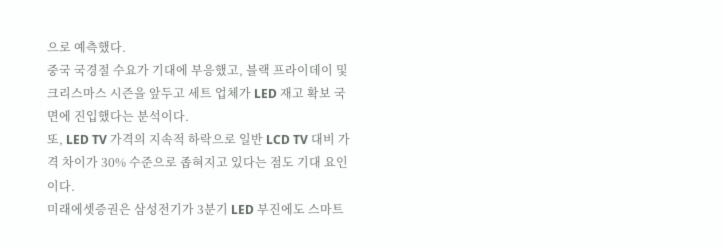으로 예측했다.
중국 국경절 수요가 기대에 부응했고, 블랙 프라이데이 및 크리스마스 시즌을 앞두고 세트 업체가 LED 재고 확보 국면에 진입했다는 분석이다.
또, LED TV 가격의 지속적 하락으로 일반 LCD TV 대비 가격 차이가 30% 수준으로 좁혀지고 있다는 점도 기대 요인이다.
미래에셋증권은 삼성전기가 3분기 LED 부진에도 스마트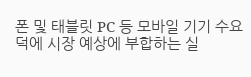폰 및 태블릿 PC 등 모바일 기기 수요 덕에 시장 예상에 부합하는 실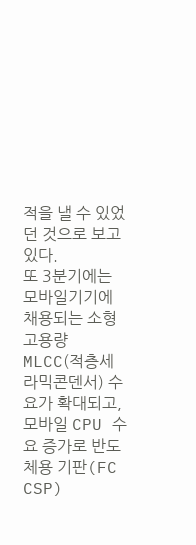적을 낼 수 있었던 것으로 보고 있다.
또 3분기에는 모바일기기에 채용되는 소형 고용량 MLCC(적층세라믹콘덴서) 수요가 확대되고, 모바일 CPU 수요 증가로 반도체용 기판(FC CSP)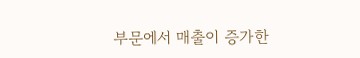부문에서 매출이 증가한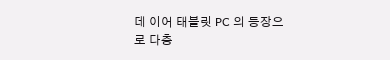데 이어 태블릿 PC 의 등장으로 다층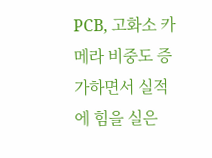PCB, 고화소 카메라 비중도 증가하면서 실적에 힘을 실은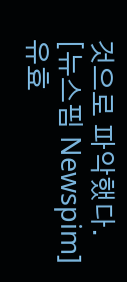것으로 파악했다.
[뉴스핌 Newspim] 유효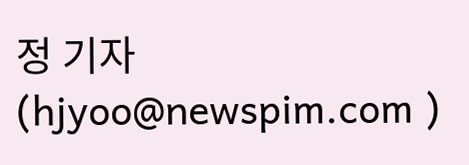정 기자 (hjyoo@newspim.com )